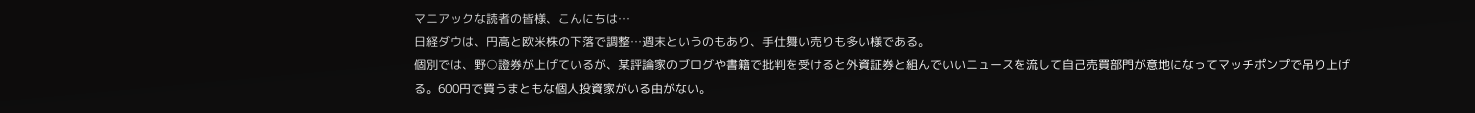マニアックな読者の皆様、こんにちは…
日経ダウは、円高と欧米株の下落で調整…週末というのもあり、手仕舞い売りも多い様である。
個別では、野○證券が上げているが、某評論家のブログや書籍で批判を受けると外資証券と組んでいいニュースを流して自己売買部門が意地になってマッチポンプで吊り上げる。600円で買うまともな個人投資家がいる由がない。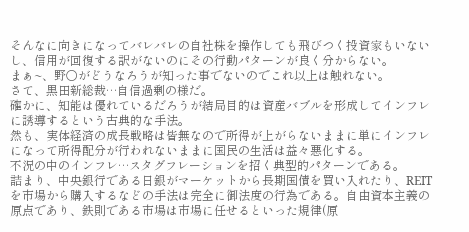そんなに向きになってバレバレの自社株を操作しても飛びつく投資家もいないし、信用が回復する訳がないのにその行動パターンが良く分からない。
まぁ~、野○がどうなろうが知った事でないのでこれ以上は触れない。
さて、黒田新総裁…自信過剰の様だ。
確かに、知能は優れているだろうが結局目的は資産バブルを形成してインフレに誘導するという古典的な手法。
然も、実体経済の成長戦略は皆無なので所得が上がらないままに単にインフレになって所得配分が行われないままに国民の生活は益々悪化する。
不況の中のインフレ…スタグフレーションを招く典型的パターンである。
詰まり、中央銀行である日銀がマーケットから長期国債を買い入れたり、REITを市場から購入するなどの手法は完全に御法度の行為である。自由資本主義の原点であり、鉄則である市場は市場に任せるといった規律(原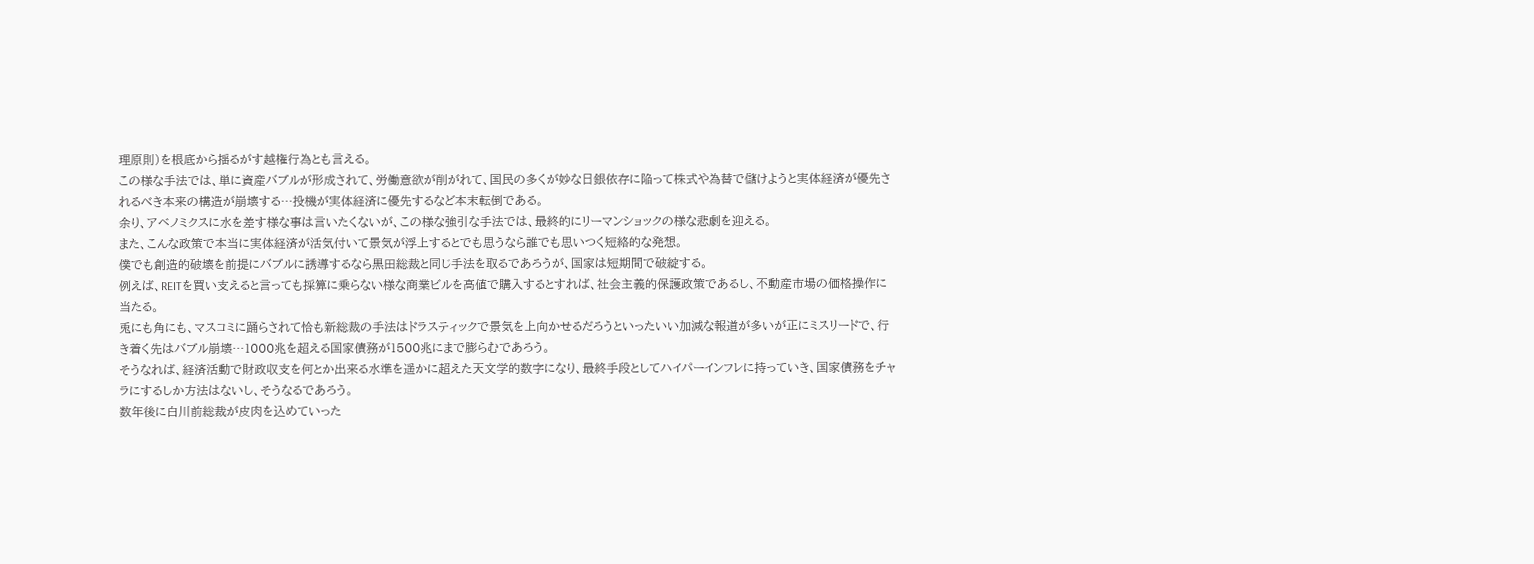理原則)を根底から揺るがす越権行為とも言える。
この様な手法では、単に資産バブルが形成されて、労働意欲が削がれて、国民の多くが妙な日銀依存に陥って株式や為替で儲けようと実体経済が優先されるべき本来の構造が崩壊する…投機が実体経済に優先するなど本末転倒である。
余り、アベノミクスに水を差す様な事は言いたくないが、この様な強引な手法では、最終的にリーマンショックの様な悲劇を迎える。
また、こんな政策で本当に実体経済が活気付いて景気が浮上するとでも思うなら誰でも思いつく短絡的な発想。
僕でも創造的破壊を前提にバブルに誘導するなら黒田総裁と同じ手法を取るであろうが、国家は短期間で破綻する。
例えば、REITを買い支えると言っても採算に乗らない様な商業ビルを高値で購入するとすれば、社会主義的保護政策であるし、不動産市場の価格操作に当たる。
兎にも角にも、マスコミに踊らされて恰も新総裁の手法はドラスティックで景気を上向かせるだろうといったいい加減な報道が多いが正にミスリードで、行き着く先はバブル崩壊…1000兆を超える国家債務が1500兆にまで膨らむであろう。
そうなれば、経済活動で財政収支を何とか出来る水準を遥かに超えた天文学的数字になり、最終手段としてハイパーインフレに持っていき、国家債務をチャラにするしか方法はないし、そうなるであろう。
数年後に白川前総裁が皮肉を込めていった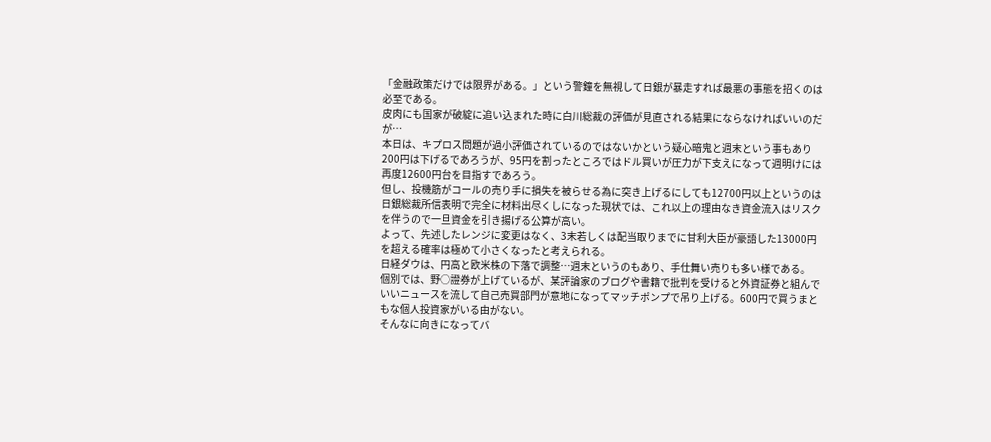「金融政策だけでは限界がある。」という警鐘を無視して日銀が暴走すれば最悪の事態を招くのは必至である。
皮肉にも国家が破綻に追い込まれた時に白川総裁の評価が見直される結果にならなければいいのだが…
本日は、キプロス問題が過小評価されているのではないかという疑心暗鬼と週末という事もあり200円は下げるであろうが、95円を割ったところではドル買いが圧力が下支えになって週明けには再度12600円台を目指すであろう。
但し、投機筋がコールの売り手に損失を被らせる為に突き上げるにしても12700円以上というのは日銀総裁所信表明で完全に材料出尽くしになった現状では、これ以上の理由なき資金流入はリスクを伴うので一旦資金を引き揚げる公算が高い。
よって、先述したレンジに変更はなく、3末若しくは配当取りまでに甘利大臣が豪語した13000円を超える確率は極めて小さくなったと考えられる。
日経ダウは、円高と欧米株の下落で調整…週末というのもあり、手仕舞い売りも多い様である。
個別では、野○證券が上げているが、某評論家のブログや書籍で批判を受けると外資証券と組んでいいニュースを流して自己売買部門が意地になってマッチポンプで吊り上げる。600円で買うまともな個人投資家がいる由がない。
そんなに向きになってバ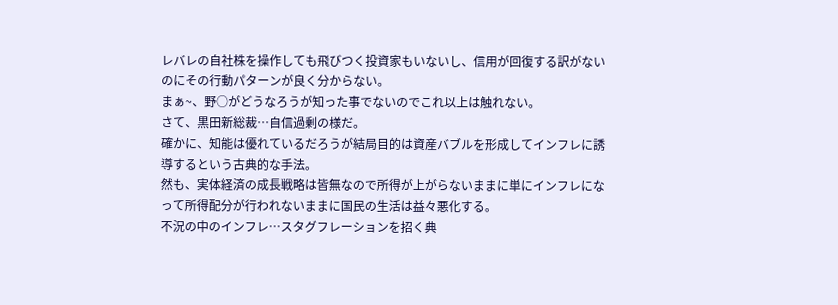レバレの自社株を操作しても飛びつく投資家もいないし、信用が回復する訳がないのにその行動パターンが良く分からない。
まぁ~、野○がどうなろうが知った事でないのでこれ以上は触れない。
さて、黒田新総裁…自信過剰の様だ。
確かに、知能は優れているだろうが結局目的は資産バブルを形成してインフレに誘導するという古典的な手法。
然も、実体経済の成長戦略は皆無なので所得が上がらないままに単にインフレになって所得配分が行われないままに国民の生活は益々悪化する。
不況の中のインフレ…スタグフレーションを招く典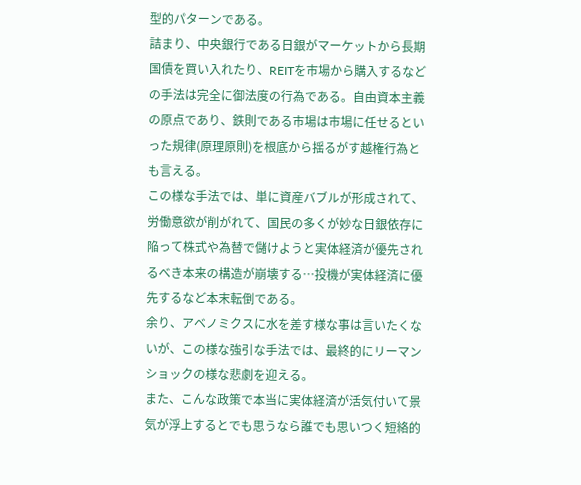型的パターンである。
詰まり、中央銀行である日銀がマーケットから長期国債を買い入れたり、REITを市場から購入するなどの手法は完全に御法度の行為である。自由資本主義の原点であり、鉄則である市場は市場に任せるといった規律(原理原則)を根底から揺るがす越権行為とも言える。
この様な手法では、単に資産バブルが形成されて、労働意欲が削がれて、国民の多くが妙な日銀依存に陥って株式や為替で儲けようと実体経済が優先されるべき本来の構造が崩壊する…投機が実体経済に優先するなど本末転倒である。
余り、アベノミクスに水を差す様な事は言いたくないが、この様な強引な手法では、最終的にリーマンショックの様な悲劇を迎える。
また、こんな政策で本当に実体経済が活気付いて景気が浮上するとでも思うなら誰でも思いつく短絡的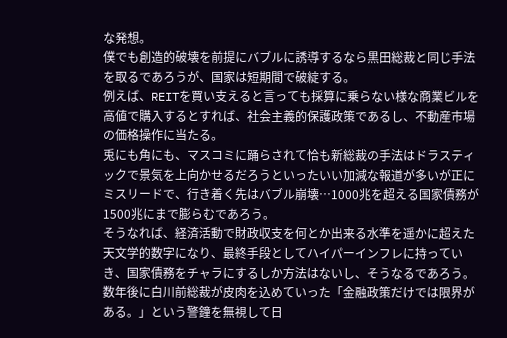な発想。
僕でも創造的破壊を前提にバブルに誘導するなら黒田総裁と同じ手法を取るであろうが、国家は短期間で破綻する。
例えば、REITを買い支えると言っても採算に乗らない様な商業ビルを高値で購入するとすれば、社会主義的保護政策であるし、不動産市場の価格操作に当たる。
兎にも角にも、マスコミに踊らされて恰も新総裁の手法はドラスティックで景気を上向かせるだろうといったいい加減な報道が多いが正にミスリードで、行き着く先はバブル崩壊…1000兆を超える国家債務が1500兆にまで膨らむであろう。
そうなれば、経済活動で財政収支を何とか出来る水準を遥かに超えた天文学的数字になり、最終手段としてハイパーインフレに持っていき、国家債務をチャラにするしか方法はないし、そうなるであろう。
数年後に白川前総裁が皮肉を込めていった「金融政策だけでは限界がある。」という警鐘を無視して日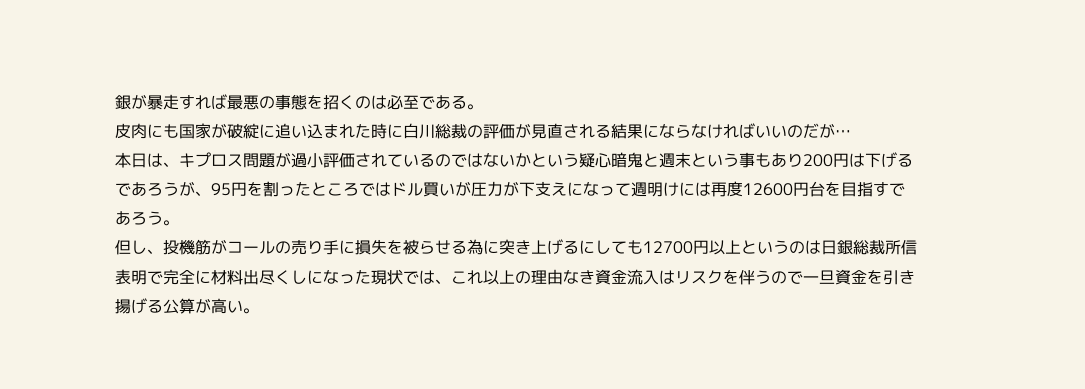銀が暴走すれば最悪の事態を招くのは必至である。
皮肉にも国家が破綻に追い込まれた時に白川総裁の評価が見直される結果にならなければいいのだが…
本日は、キプロス問題が過小評価されているのではないかという疑心暗鬼と週末という事もあり200円は下げるであろうが、95円を割ったところではドル買いが圧力が下支えになって週明けには再度12600円台を目指すであろう。
但し、投機筋がコールの売り手に損失を被らせる為に突き上げるにしても12700円以上というのは日銀総裁所信表明で完全に材料出尽くしになった現状では、これ以上の理由なき資金流入はリスクを伴うので一旦資金を引き揚げる公算が高い。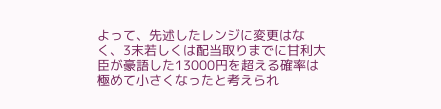よって、先述したレンジに変更はなく、3末若しくは配当取りまでに甘利大臣が豪語した13000円を超える確率は極めて小さくなったと考えられ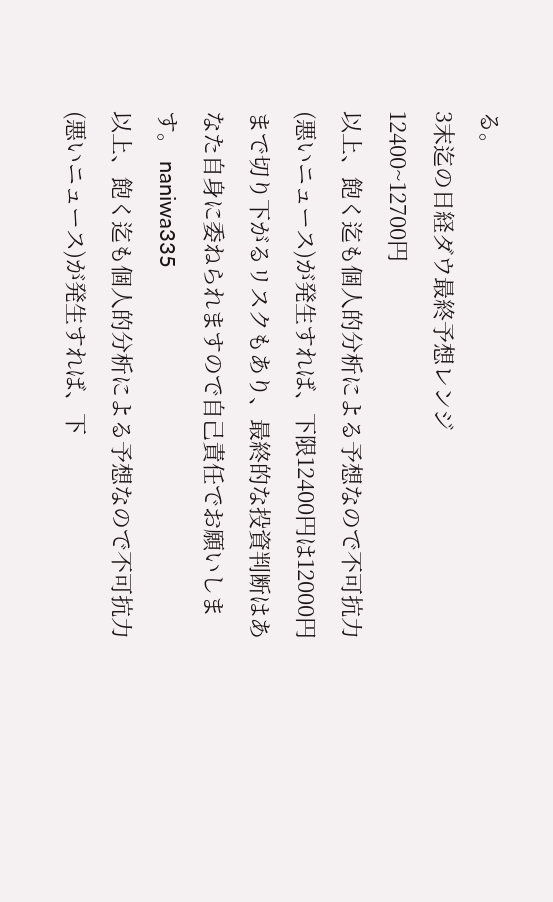る。
3末迄の日経ダウ最終予想レンジ
12400~12700円
以上、飽く迄も個人的分析による予想なので不可抗力(悪いニュース)が発生すれば、下限12400円は12000円まで切り下がるリスクもあり、最終的な投資判断はあなた自身に委ねられますので自己責任でお願いします。 naniwa335
以上、飽く迄も個人的分析による予想なので不可抗力(悪いニュース)が発生すれば、下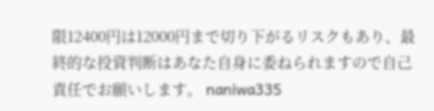限12400円は12000円まで切り下がるリスクもあり、最終的な投資判断はあなた自身に委ねられますので自己責任でお願いします。 naniwa335